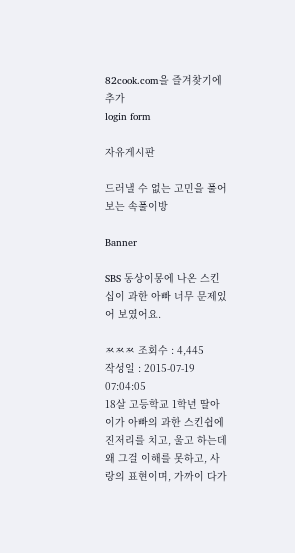82cook.com을 즐겨찾기에 추가
login form

자유게시판

드러낼 수 없는 고민을 풀어보는 속풀이방

Banner

SBS 동상이몽에 나온 스킨십이 과한 아빠 너무 문제있어 보였어요.

ㅉㅉㅉ 조회수 : 4,445
작성일 : 2015-07-19 07:04:05
18살 고등학교 1학년 딸아이가 아빠의 과한 스킨쉽에 진저리를 치고, 울고 하는데
왜 그걸 이해를 못하고, 사랑의 표현이며, 가까이 다가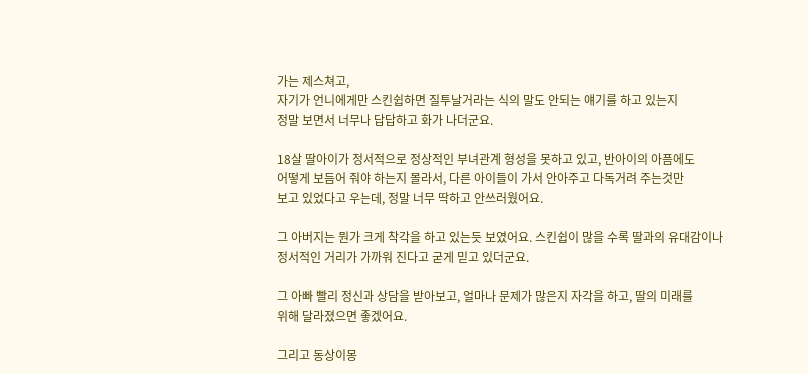가는 제스쳐고,
자기가 언니에게만 스킨쉽하면 질투날거라는 식의 말도 안되는 얘기를 하고 있는지
정말 보면서 너무나 답답하고 화가 나더군요.

18살 딸아이가 정서적으로 정상적인 부녀관계 형성을 못하고 있고, 반아이의 아픔에도
어떻게 보듬어 줘야 하는지 몰라서, 다른 아이들이 가서 안아주고 다독거려 주는것만
보고 있었다고 우는데, 정말 너무 딱하고 안쓰러웠어요.

그 아버지는 뭔가 크게 착각을 하고 있는듯 보였어요. 스킨쉽이 많을 수록 딸과의 유대감이나
정서적인 거리가 가까워 진다고 굳게 믿고 있더군요.

그 아빠 빨리 정신과 상담을 받아보고, 얼마나 문제가 많은지 자각을 하고, 딸의 미래를
위해 달라졌으면 좋겠어요.

그리고 동상이몽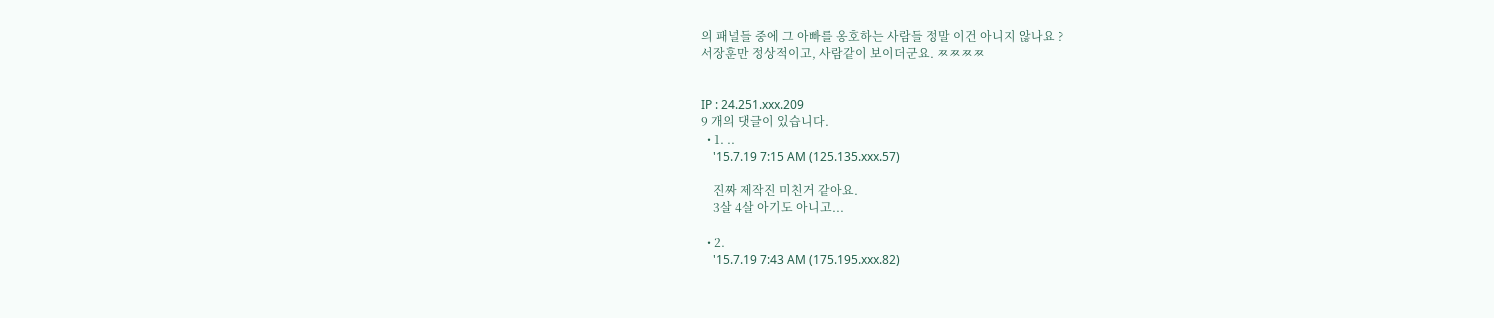의 패널들 중에 그 아빠를 옹호하는 사람들 정말 이건 아니지 않나요 ?
서장훈만 정상적이고, 사람같이 보이더군요. ㅉㅉㅉㅉ


IP : 24.251.xxx.209
9 개의 댓글이 있습니다.
  • 1. ..
    '15.7.19 7:15 AM (125.135.xxx.57)

    진짜 제작진 미친거 같아요.
    3살 4살 아기도 아니고...

  • 2.
    '15.7.19 7:43 AM (175.195.xxx.82)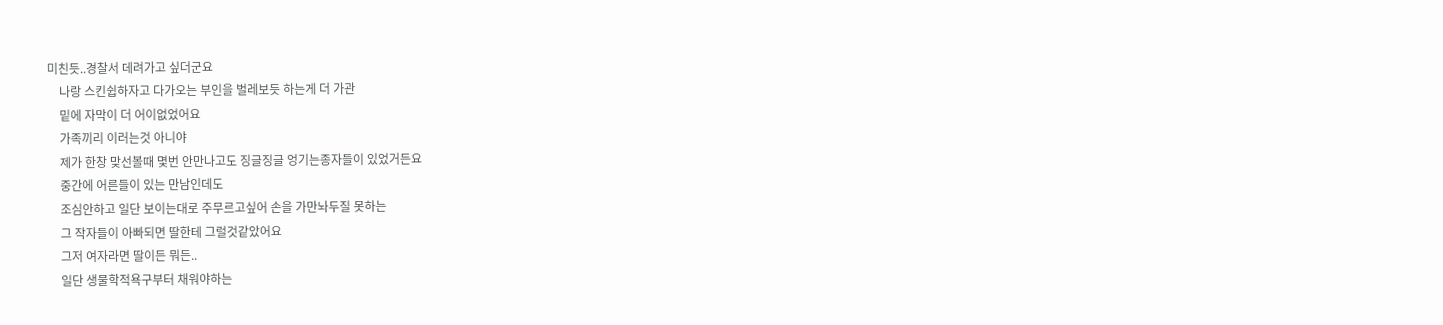미친듯..경찰서 데려가고 싶더군요
    나랑 스킨쉽하자고 다가오는 부인을 벌레보듯 하는게 더 가관
    밑에 자막이 더 어이없었어요
    가족끼리 이러는것 아니야
    제가 한창 맞선볼때 몇번 안만나고도 징글징글 엉기는종자들이 있었거든요
    중간에 어른들이 있는 만남인데도
    조심안하고 일단 보이는대로 주무르고싶어 손을 가만놔두질 못하는
    그 작자들이 아빠되면 딸한테 그럴것같았어요
    그저 여자라면 딸이든 뭐든..
    일단 생물학적욕구부터 채워야하는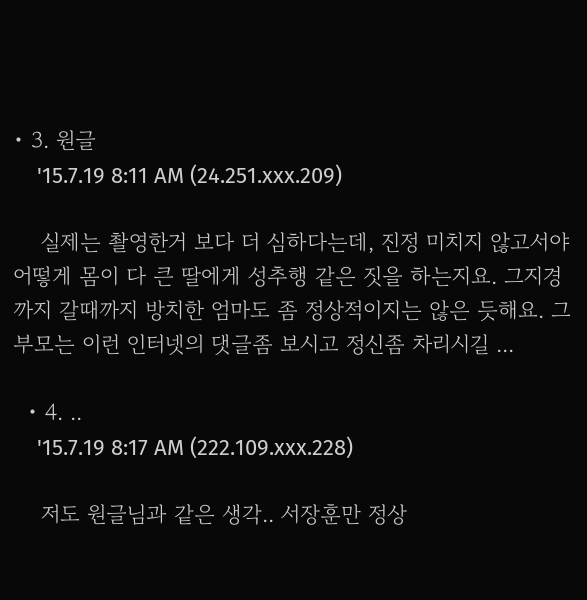• 3. 원글
    '15.7.19 8:11 AM (24.251.xxx.209)

    실제는 촬영한거 보다 더 심하다는데, 진정 미치지 않고서야 어떻게 몸이 다 큰 딸에게 성추행 같은 짓을 하는지요. 그지경까지 갈때까지 방치한 엄마도 좀 정상적이지는 않은 듯해요. 그 부모는 이런 인터넷의 댓글좀 보시고 정신좀 차리시길 ...

  • 4. ..
    '15.7.19 8:17 AM (222.109.xxx.228)

    저도 원글님과 같은 생각.. 서장훈만 정상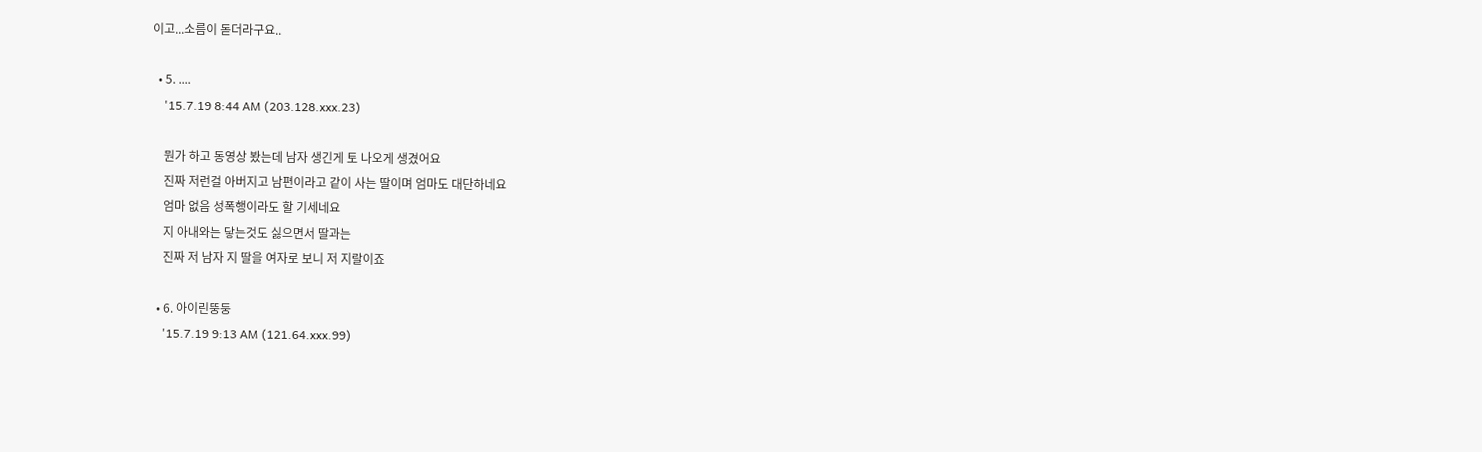이고...소름이 돋더라구요..

  • 5. ....
    '15.7.19 8:44 AM (203.128.xxx.23)

    뭔가 하고 동영상 봤는데 남자 생긴게 토 나오게 생겼어요
    진짜 저런걸 아버지고 남편이라고 같이 사는 딸이며 엄마도 대단하네요
    엄마 없음 성폭행이라도 할 기세네요
    지 아내와는 닿는것도 싫으면서 딸과는
    진짜 저 남자 지 딸을 여자로 보니 저 지랄이죠

  • 6. 아이린뚱둥
    '15.7.19 9:13 AM (121.64.xxx.99)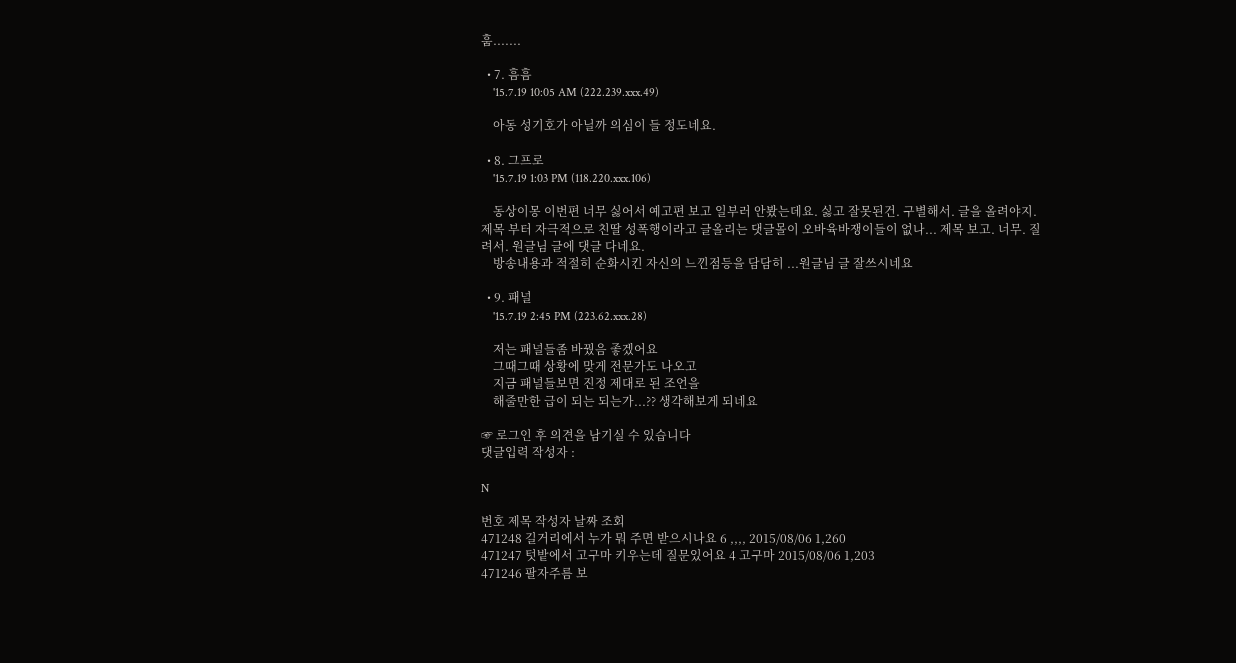훔.......

  • 7. 흠흠
    '15.7.19 10:05 AM (222.239.xxx.49)

    아동 성기호가 아닐까 의심이 들 정도네요.

  • 8. 그프로
    '15.7.19 1:03 PM (118.220.xxx.106)

    동상이몽 이번편 너무 싫어서 예고편 보고 일부러 안봤는데요. 싫고 잘못된건. 구별해서. 글을 올려야지. 제목 부터 자극적으로 친딸 성폭행이라고 글올리는 댓글몰이 오바육바쟁이들이 없나... 제목 보고. 너무. 질려서. 원글님 글에 댓글 다네요.
    방송내용과 적절히 순화시킨 자신의 느낀점등을 담담히 ...원글님 글 잘쓰시네요

  • 9. 패널
    '15.7.19 2:45 PM (223.62.xxx.28)

    저는 패널들좀 바꿨음 좋겠어요
    그때그때 상황에 맞게 전문가도 나오고
    지금 패널들보면 진정 제대로 된 조언을
    해줄만한 급이 되는 되는가...?? 생각해보게 되네요

☞ 로그인 후 의견을 남기실 수 있습니다
댓글입력 작성자 :

N

번호 제목 작성자 날짜 조회
471248 길거리에서 누가 뭐 주면 받으시나요 6 ,,,, 2015/08/06 1,260
471247 텃밭에서 고구마 키우는데 질문있어요 4 고구마 2015/08/06 1,203
471246 팔자주름 보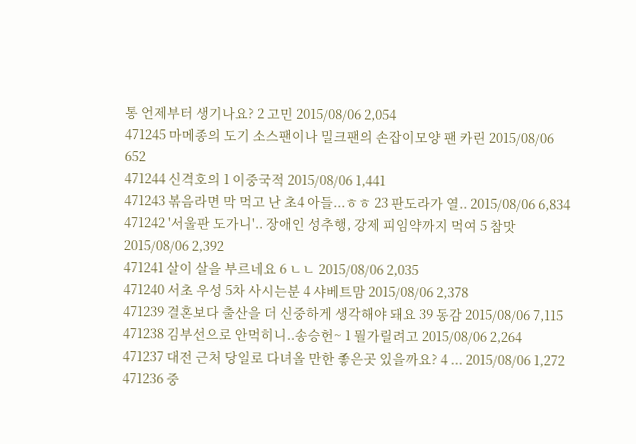통 언제부터 생기나요? 2 고민 2015/08/06 2,054
471245 마메종의 도기 소스팬이나 밀크팬의 손잡이모양 팬 카린 2015/08/06 652
471244 신격호의 1 이중국적 2015/08/06 1,441
471243 볶음라면 막 먹고 난 초4 아들...ㅎㅎ 23 판도라가 열.. 2015/08/06 6,834
471242 '서울판 도가니'.. 장애인 성추행, 강제 피임약까지 먹여 5 참맛 2015/08/06 2,392
471241 살이 살을 부르네요 6 ㄴㄴ 2015/08/06 2,035
471240 서초 우성 5차 사시는분 4 샤베트맘 2015/08/06 2,378
471239 결혼보다 출산을 더 신중하게 생각해야 돼요 39 동감 2015/08/06 7,115
471238 김부선으로 안먹히니..송승헌~ 1 뭘가릴려고 2015/08/06 2,264
471237 대전 근처 당일로 다녀올 만한 좋은곳 있을까요? 4 ... 2015/08/06 1,272
471236 중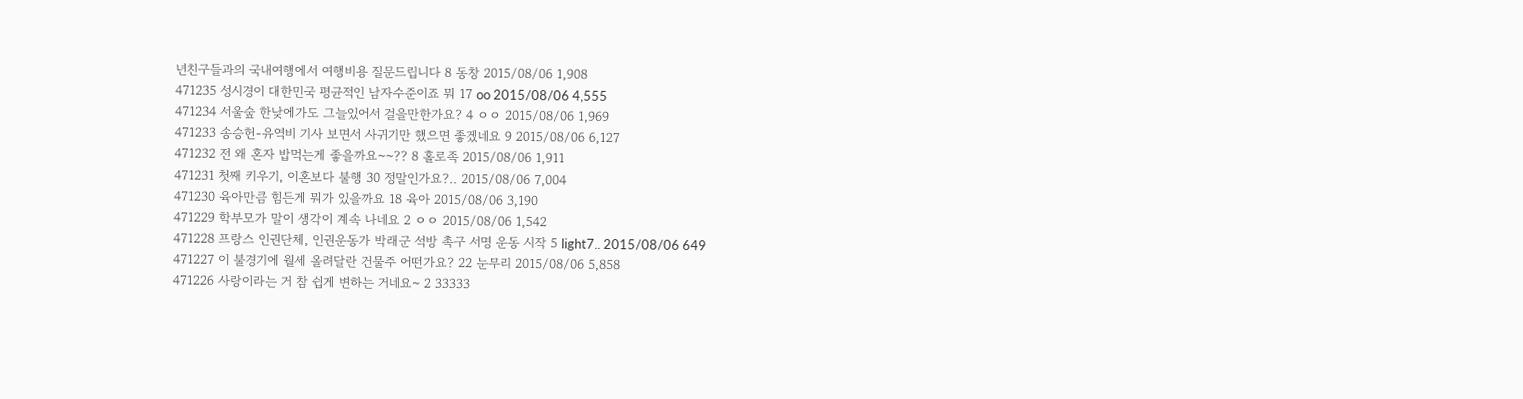년친구들과의 국내여행에서 여행비용 질문드립니다 8 동창 2015/08/06 1,908
471235 성시경이 대한민국 평균적인 남자수준이죠 뭐 17 oo 2015/08/06 4,555
471234 서울숲 한낮에가도 그늘있어서 걸을만한가요? 4 ㅇㅇ 2015/08/06 1,969
471233 송승헌-유역비 기사 보면서 사귀기만 했으면 좋겠네요 9 2015/08/06 6,127
471232 전 왜 혼자 밥먹는게 좋을까요~~?? 8 홀로족 2015/08/06 1,911
471231 첫째 키우기, 이혼보다 불행 30 정말인가요?.. 2015/08/06 7,004
471230 육아만큼 힘든게 뭐가 있을까요 18 육아 2015/08/06 3,190
471229 학부모가 말이 생각이 계속 나네요 2 ㅇㅇ 2015/08/06 1,542
471228 프랑스 인권단체, 인권운동가 박래군 석방 촉구 서명 운동 시작 5 light7.. 2015/08/06 649
471227 이 불경기에 월세 올려달란 건물주 어떤가요? 22 눈무리 2015/08/06 5,858
471226 사랑이라는 거 참 쉽게 변하는 거네요~ 2 33333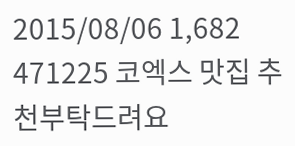2015/08/06 1,682
471225 코엑스 맛집 추천부탁드려요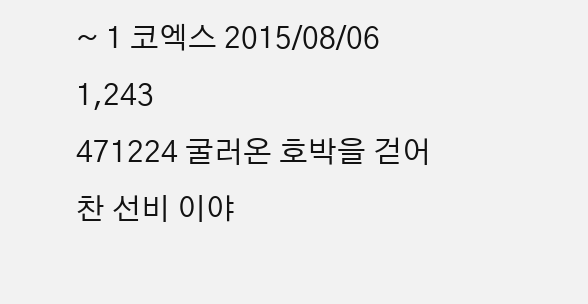~ 1 코엑스 2015/08/06 1,243
471224 굴러온 호박을 걷어 찬 선비 이야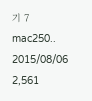기 7 mac250.. 2015/08/06 2,561